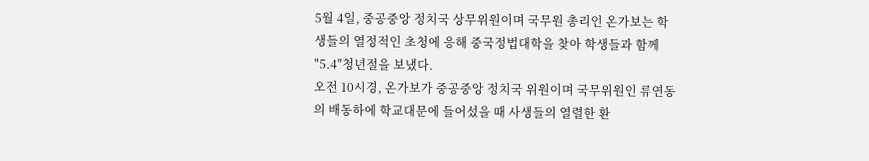5월 4일, 중공중앙 정치국 상무위원이며 국무원 총리인 온가보는 학생들의 열정적인 초청에 응해 중국정법대학을 찾아 학생들과 함께 "5.4"청년절을 보냈다.
오전 10시경, 온가보가 중공중앙 정치국 위원이며 국무위원인 류연동의 배동하에 학교대문에 들어섰을 때 사생들의 열렬한 환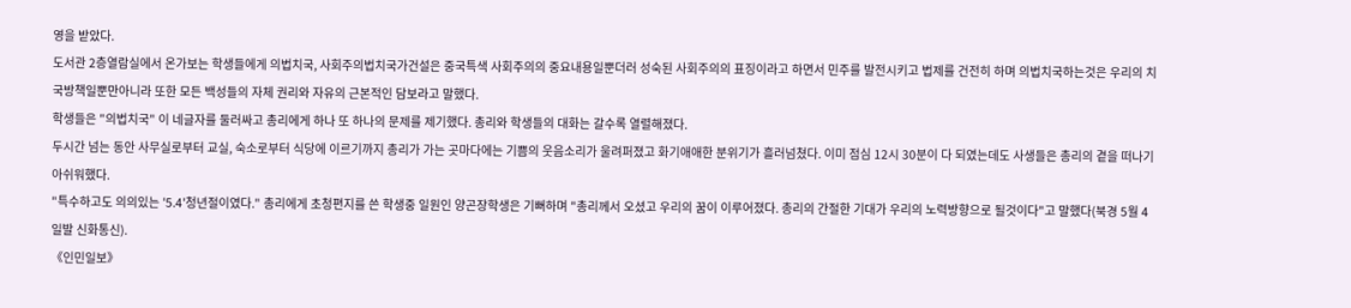영을 받았다.
도서관 2층열람실에서 온가보는 학생들에게 의법치국, 사회주의법치국가건설은 중국특색 사회주의의 중요내용일뿐더러 성숙된 사회주의의 표징이라고 하면서 민주를 발전시키고 법제를 건전히 하며 의법치국하는것은 우리의 치국방책일뿐만아니라 또한 모든 백성들의 자체 권리와 자유의 근본적인 담보라고 말했다.
학생들은 "의법치국" 이 네글자를 둘러싸고 총리에게 하나 또 하나의 문제를 제기했다. 총리와 학생들의 대화는 갈수록 열렬해졌다.
두시간 넘는 동안 사무실로부터 교실, 숙소로부터 식당에 이르기까지 총리가 가는 곳마다에는 기쁨의 웃음소리가 울려퍼졌고 화기애애한 분위기가 흘러넘쳤다. 이미 점심 12시 30분이 다 되였는데도 사생들은 총리의 곁을 떠나기 아쉬워했다.
"특수하고도 의의있는 '5.4'청년절이였다." 총리에게 초청편지를 쓴 학생중 일원인 양곤장학생은 기뻐하며 "총리께서 오셨고 우리의 꿈이 이루어졌다. 총리의 간절한 기대가 우리의 노력방향으로 될것이다"고 말했다(북경 5월 4일발 신화통신).
《인민일보》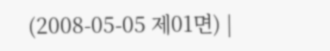(2008-05-05 제01면) |